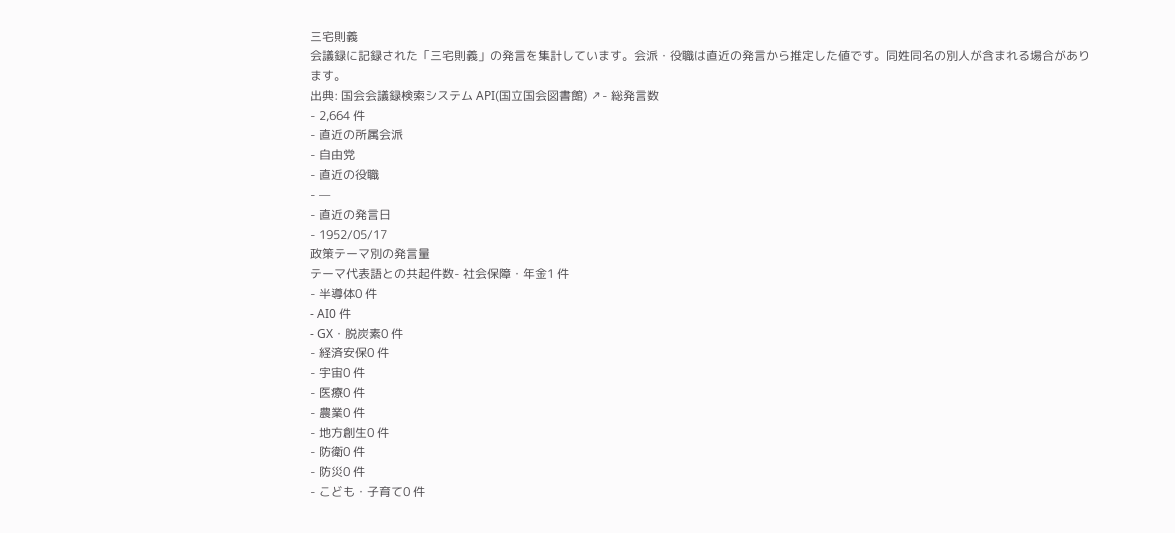三宅則義
会議録に記録された「三宅則義」の発言を集計しています。会派・役職は直近の発言から推定した値です。同姓同名の別人が含まれる場合があります。
出典: 国会会議録検索システム API(国立国会図書館) ↗- 総発言数
- 2,664 件
- 直近の所属会派
- 自由党
- 直近の役職
- —
- 直近の発言日
- 1952/05/17
政策テーマ別の発言量
テーマ代表語との共起件数- 社会保障・年金1 件
- 半導体0 件
- AI0 件
- GX・脱炭素0 件
- 経済安保0 件
- 宇宙0 件
- 医療0 件
- 農業0 件
- 地方創生0 件
- 防衛0 件
- 防災0 件
- こども・子育て0 件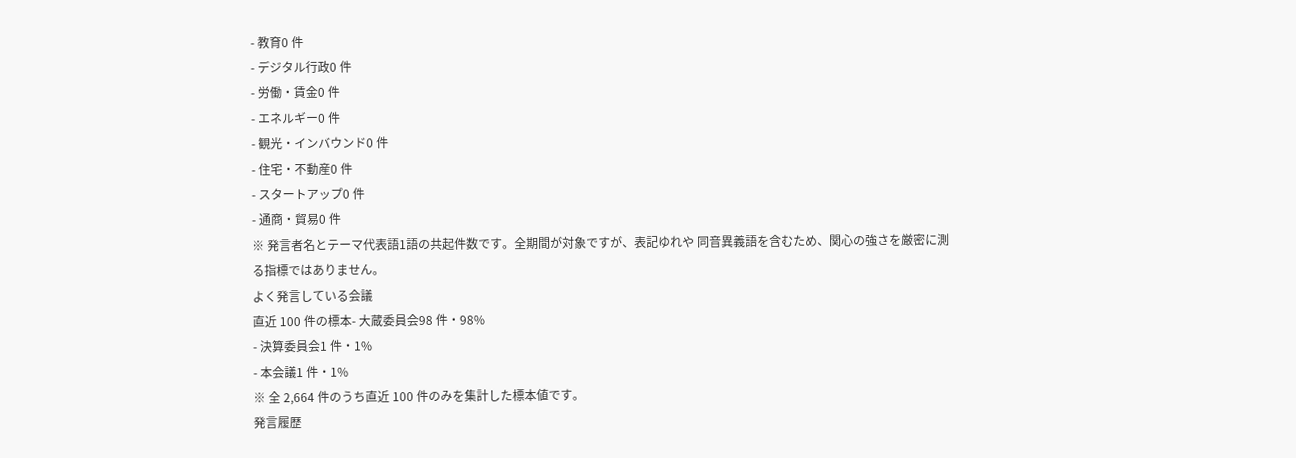- 教育0 件
- デジタル行政0 件
- 労働・賃金0 件
- エネルギー0 件
- 観光・インバウンド0 件
- 住宅・不動産0 件
- スタートアップ0 件
- 通商・貿易0 件
※ 発言者名とテーマ代表語1語の共起件数です。全期間が対象ですが、表記ゆれや 同音異義語を含むため、関心の強さを厳密に測る指標ではありません。
よく発言している会議
直近 100 件の標本- 大蔵委員会98 件・98%
- 決算委員会1 件・1%
- 本会議1 件・1%
※ 全 2,664 件のうち直近 100 件のみを集計した標本値です。
発言履歴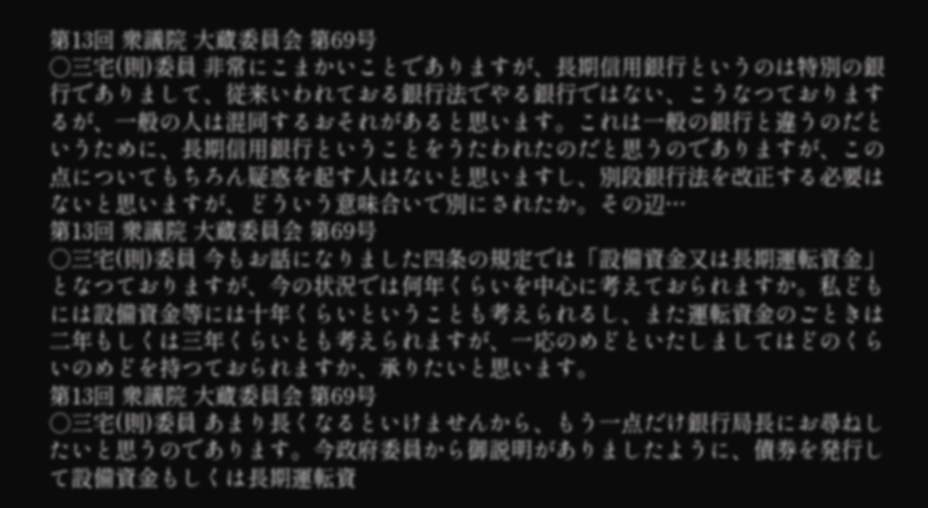第13回 衆議院 大蔵委員会 第69号
○三宅(則)委員 非常にこまかいことでありますが、長期信用銀行というのは特別の銀行でありまして、従来いわれておる銀行法でやる銀行ではない、こうなつておりまするが、一般の人は混同するおそれがあると思います。これは一般の銀行と違うのだというために、長期信用銀行ということをうたわれたのだと思うのでありますが、この点についてもちろん疑惑を起す人はないと思いますし、別段銀行法を改正する必要はないと思いますが、どういう意味合いで別にされたか。その辺…
第13回 衆議院 大蔵委員会 第69号
○三宅(則)委員 今もお話になりました四条の規定では「設備資金又は長期運転資金」となつておりますが、今の状況では何年くらいを中心に考えておられますか。私どもには設備資金等には十年くらいということも考えられるし、また運転資金のごときは二年もしくは三年くらいとも考えられますが、一応のめどといたしましてはどのくらいのめどを持つておられますか、承りたいと思います。
第13回 衆議院 大蔵委員会 第69号
○三宅(則)委員 あまり長くなるといけませんから、もう一点だけ銀行局長にお尋ねしたいと思うのであります。今政府委員から御説明がありましたように、債券を発行して設備資金もしくは長期運転資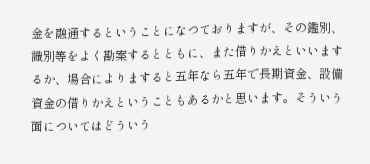金を融通するということになつておりますが、その鑑別、識別等をよく勘案するとともに、また借りかえといいまするか、場合によりますると五年なら五年で長期資金、設備資金の借りかえということもあるかと思います。そういう面についてはどういう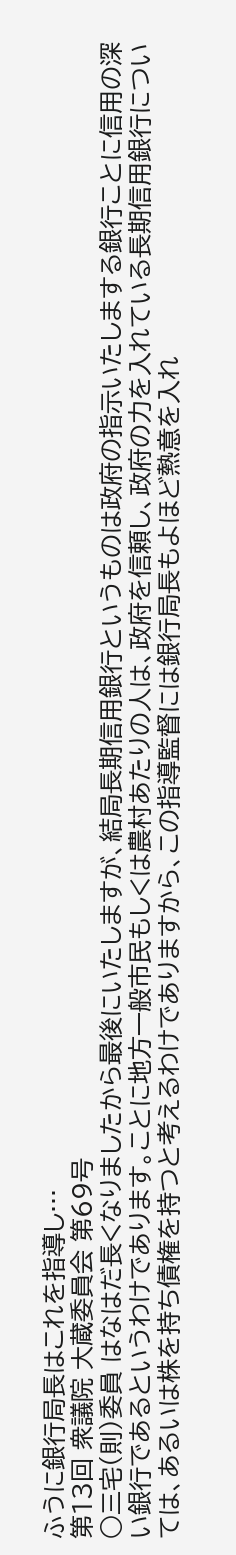ふうに銀行局長はこれを指導し…
第13回 衆議院 大蔵委員会 第69号
○三宅(則)委員 はなはだ長くなりましたから最後にいたしますが、結局長期信用銀行というものは政府の指示いたしまする銀行ことに信用の深い銀行であるというわけであります。ことに地方一般市民もしくは農村あたりの人は、政府を信頼し、政府の力を入れている長期信用銀行については、あるいは株を持ち債権を持つと考えるわけでありますから、この指導監督には銀行局長もよほど熱意を入れ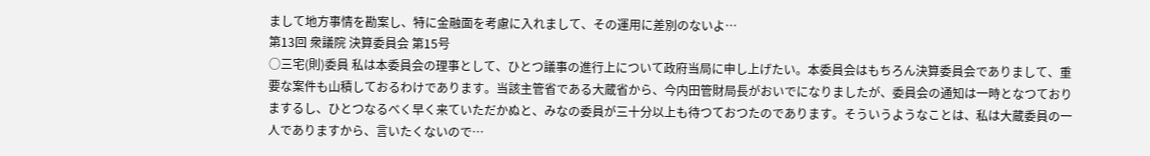まして地方事情を勘案し、特に金融面を考慮に入れまして、その運用に差別のないよ…
第13回 衆議院 決算委員会 第15号
○三宅(則)委員 私は本委員会の理事として、ひとつ議事の進行上について政府当局に申し上げたい。本委員会はもちろん決算委員会でありまして、重要な案件も山積しておるわけであります。当該主管省である大蔵省から、今内田管財局長がおいでになりましたが、委員会の通知は一時となつておりまするし、ひとつなるべく早く来ていただかぬと、みなの委員が三十分以上も待つておつたのであります。そういうようなことは、私は大蔵委員の一人でありますから、言いたくないので…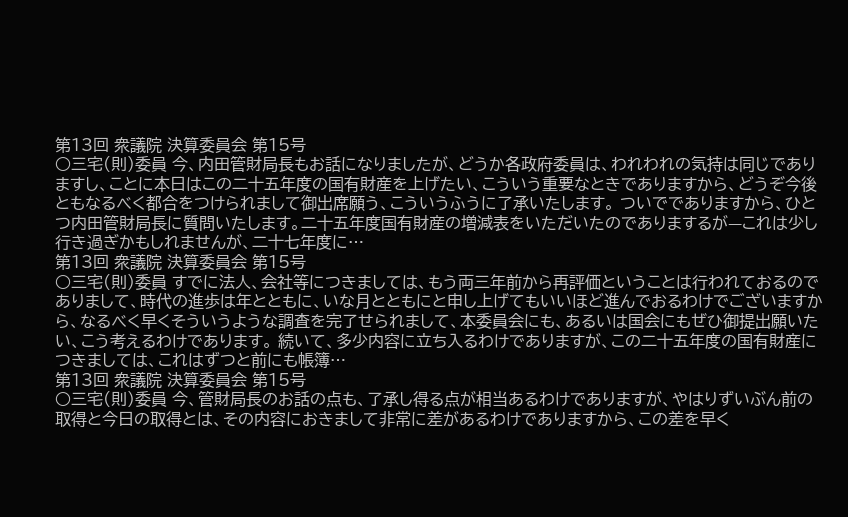第13回 衆議院 決算委員会 第15号
○三宅(則)委員 今、内田管財局長もお話になりましたが、どうか各政府委員は、われわれの気持は同じでありますし、ことに本日はこの二十五年度の国有財産を上げたい、こういう重要なときでありますから、どうぞ今後ともなるべく都合をつけられまして御出席願う、こういうふうに了承いたします。 ついででありますから、ひとつ内田管財局長に質問いたします。二十五年度国有財産の増減表をいただいたのでありまするが—これは少し行き過ぎかもしれませんが、二十七年度に…
第13回 衆議院 決算委員会 第15号
○三宅(則)委員 すでに法人、会社等につきましては、もう両三年前から再評価ということは行われておるのでありまして、時代の進歩は年とともに、いな月とともにと申し上げてもいいほど進んでおるわけでございますから、なるべく早くそういうような調査を完了せられまして、本委員会にも、あるいは国会にもぜひ御提出願いたい、こう考えるわけであります。 続いて、多少内容に立ち入るわけでありますが、この二十五年度の国有財産につきましては、これはずつと前にも帳簿…
第13回 衆議院 決算委員会 第15号
○三宅(則)委員 今、管財局長のお話の点も、了承し得る点が相当あるわけでありますが、やはりずいぶん前の取得と今日の取得とは、その内容におきまして非常に差があるわけでありますから、この差を早く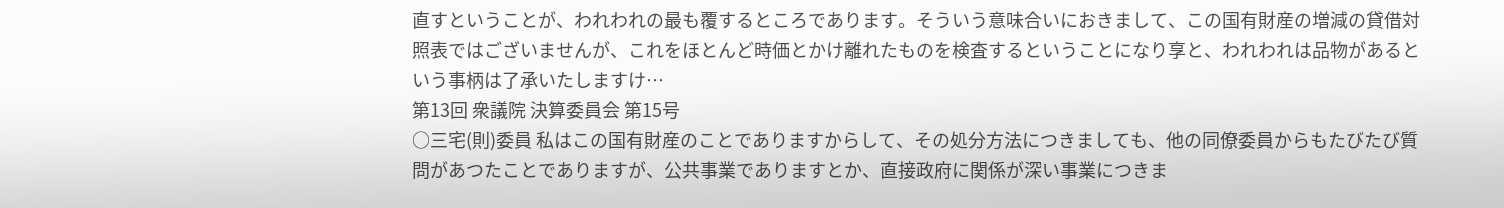直すということが、われわれの最も覆するところであります。そういう意味合いにおきまして、この国有財産の増減の貸借対照表ではございませんが、これをほとんど時価とかけ離れたものを検査するということになり享と、われわれは品物があるという事柄は了承いたしますけ…
第13回 衆議院 決算委員会 第15号
○三宅(則)委員 私はこの国有財産のことでありますからして、その処分方法につきましても、他の同僚委員からもたびたび質問があつたことでありますが、公共事業でありますとか、直接政府に関係が深い事業につきま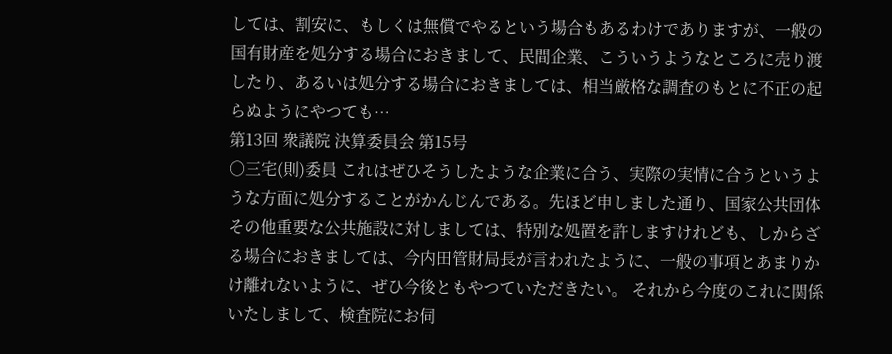しては、割安に、もしくは無償でやるという場合もあるわけでありますが、一般の国有財産を処分する場合におきまして、民間企業、こういうようなところに売り渡したり、あるいは処分する場合におきましては、相当厳格な調査のもとに不正の起らぬようにやつても…
第13回 衆議院 決算委員会 第15号
○三宅(則)委員 これはぜひそうしたような企業に合う、実際の実情に合うというような方面に処分することがかんじんである。先ほど申しました通り、国家公共団体その他重要な公共施設に対しましては、特別な処置を許しますけれども、しからざる場合におきましては、今内田管財局長が言われたように、一般の事項とあまりかけ離れないように、ぜひ今後ともやつていただきたい。 それから今度のこれに関係いたしまして、検査院にお伺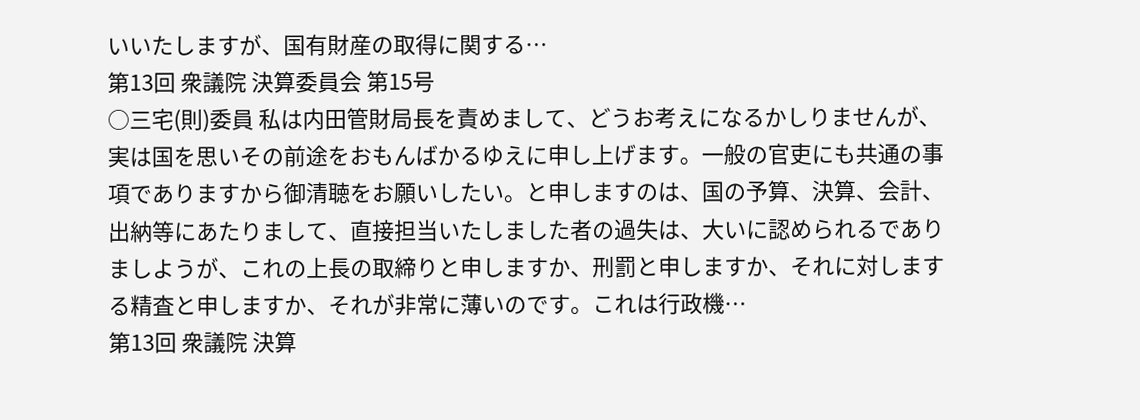いいたしますが、国有財産の取得に関する…
第13回 衆議院 決算委員会 第15号
○三宅(則)委員 私は内田管財局長を責めまして、どうお考えになるかしりませんが、実は国を思いその前途をおもんばかるゆえに申し上げます。一般の官吏にも共通の事項でありますから御清聴をお願いしたい。と申しますのは、国の予算、決算、会計、出納等にあたりまして、直接担当いたしました者の過失は、大いに認められるでありましようが、これの上長の取締りと申しますか、刑罰と申しますか、それに対しまする精査と申しますか、それが非常に薄いのです。これは行政機…
第13回 衆議院 決算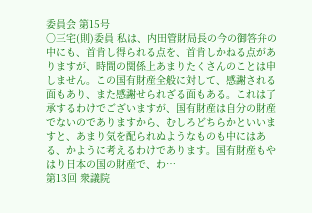委員会 第15号
○三宅(則)委員 私は、内田管財局長の今の御答弁の中にも、首肯し得られる点を、首肯しかねる点がありますが、時間の関係上あまりたくさんのことは申しません。この国有財産全般に対して、感謝される面もあり、また感謝せられざる面もある。これは了承するわけでございますが、国有財産は自分の財産でないのでありますから、むしろどちらかといいますと、あまり気を配られぬようなものも中にはある、かように考えるわけであります。国有財産もやはり日本の国の財産で、わ…
第13回 衆議院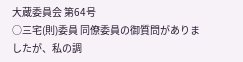大蔵委員会 第64号
○三宅(則)委員 同僚委員の御質問がありましたが、私の調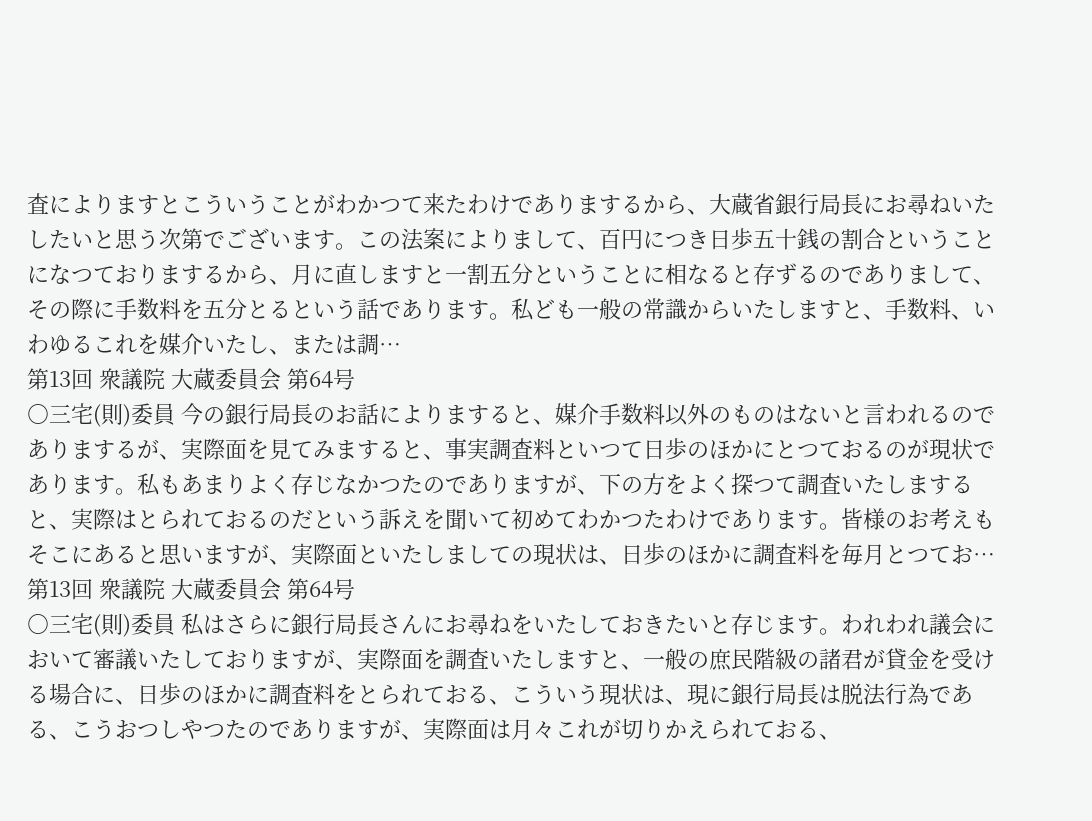査によりますとこういうことがわかつて来たわけでありまするから、大蔵省銀行局長にお尋ねいたしたいと思う次第でございます。この法案によりまして、百円につき日歩五十銭の割合ということになつておりまするから、月に直しますと一割五分ということに相なると存ずるのでありまして、その際に手数料を五分とるという話であります。私ども一般の常識からいたしますと、手数料、いわゆるこれを媒介いたし、または調…
第13回 衆議院 大蔵委員会 第64号
○三宅(則)委員 今の銀行局長のお話によりますると、媒介手数料以外のものはないと言われるのでありまするが、実際面を見てみますると、事実調査料といつて日歩のほかにとつておるのが現状であります。私もあまりよく存じなかつたのでありますが、下の方をよく探つて調査いたしますると、実際はとられておるのだという訴えを聞いて初めてわかつたわけであります。皆様のお考えもそこにあると思いますが、実際面といたしましての現状は、日歩のほかに調査料を毎月とつてお…
第13回 衆議院 大蔵委員会 第64号
○三宅(則)委員 私はさらに銀行局長さんにお尋ねをいたしておきたいと存じます。われわれ議会において審議いたしておりますが、実際面を調査いたしますと、一般の庶民階級の諸君が貸金を受ける場合に、日歩のほかに調査料をとられておる、こういう現状は、現に銀行局長は脱法行為である、こうおつしやつたのでありますが、実際面は月々これが切りかえられておる、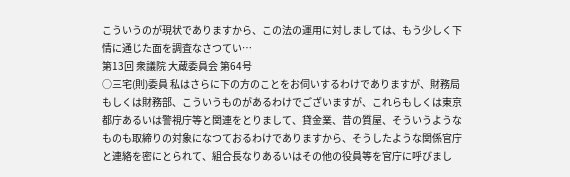こういうのが現状でありますから、この法の運用に対しましては、もう少しく下情に通じた面を調査なさつてい…
第13回 衆議院 大蔵委員会 第64号
○三宅(則)委員 私はさらに下の方のことをお伺いするわけでありますが、財務局もしくは財務部、こういうものがあるわけでございますが、これらもしくは東京都庁あるいは警視庁等と関連をとりまして、貸金業、昔の質屋、そういうようなものも取締りの対象になつておるわけでありますから、そうしたような関係官庁と連絡を密にとられて、組合長なりあるいはその他の役員等を官庁に呼びまし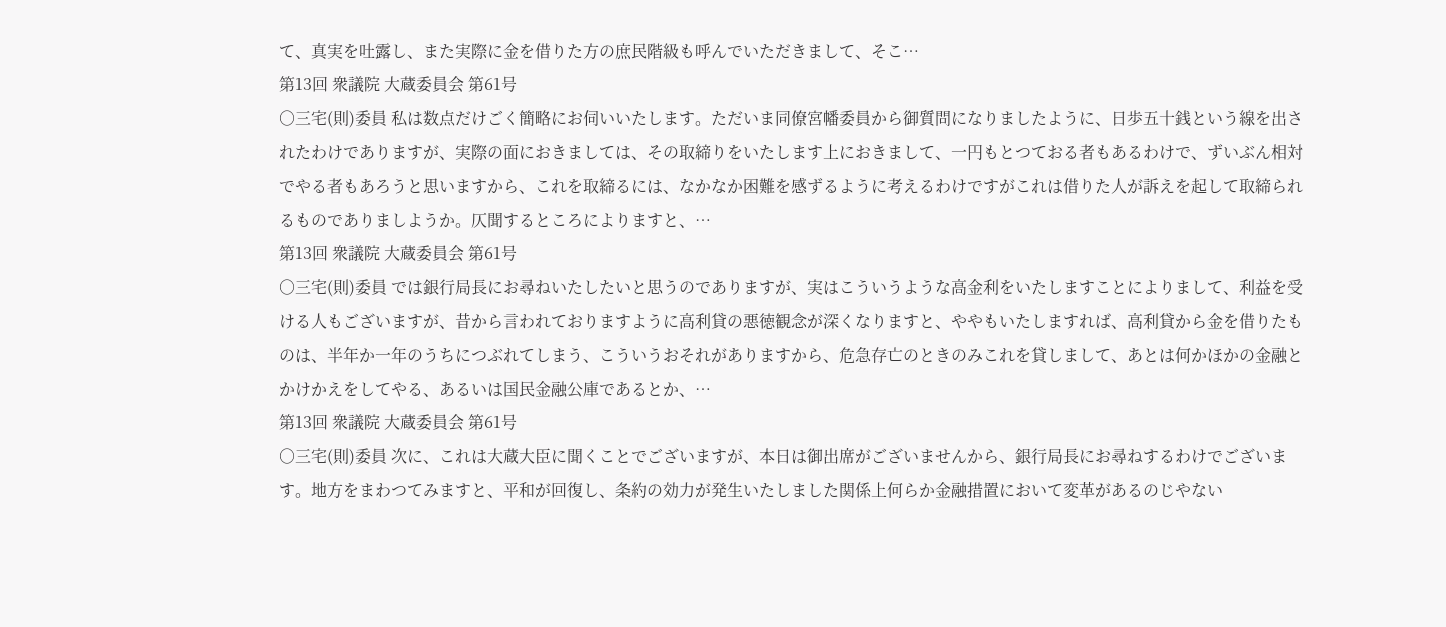て、真実を吐露し、また実際に金を借りた方の庶民階級も呼んでいただきまして、そこ…
第13回 衆議院 大蔵委員会 第61号
○三宅(則)委員 私は数点だけごく簡略にお伺いいたします。ただいま同僚宮幡委員から御質問になりましたように、日歩五十銭という線を出されたわけでありますが、実際の面におきましては、その取締りをいたします上におきまして、一円もとつておる者もあるわけで、ずいぶん相対でやる者もあろうと思いますから、これを取締るには、なかなか困難を感ずるように考えるわけですがこれは借りた人が訴えを起して取締られるものでありましようか。仄聞するところによりますと、…
第13回 衆議院 大蔵委員会 第61号
○三宅(則)委員 では銀行局長にお尋ねいたしたいと思うのでありますが、実はこういうような高金利をいたしますことによりまして、利益を受ける人もございますが、昔から言われておりますように高利貸の悪徳観念が深くなりますと、ややもいたしますれば、高利貸から金を借りたものは、半年か一年のうちにつぶれてしまう、こういうおそれがありますから、危急存亡のときのみこれを貸しまして、あとは何かほかの金融とかけかえをしてやる、あるいは国民金融公庫であるとか、…
第13回 衆議院 大蔵委員会 第61号
○三宅(則)委員 次に、これは大蔵大臣に聞くことでございますが、本日は御出席がございませんから、銀行局長にお尋ねするわけでございます。地方をまわつてみますと、平和が回復し、条約の効力が発生いたしました関係上何らか金融措置において変革があるのじやない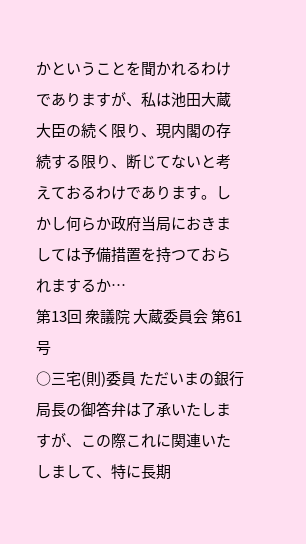かということを聞かれるわけでありますが、私は池田大蔵大臣の続く限り、現内閣の存続する限り、断じてないと考えておるわけであります。しかし何らか政府当局におきましては予備措置を持つておられまするか…
第13回 衆議院 大蔵委員会 第61号
○三宅(則)委員 ただいまの銀行局長の御答弁は了承いたしますが、この際これに関連いたしまして、特に長期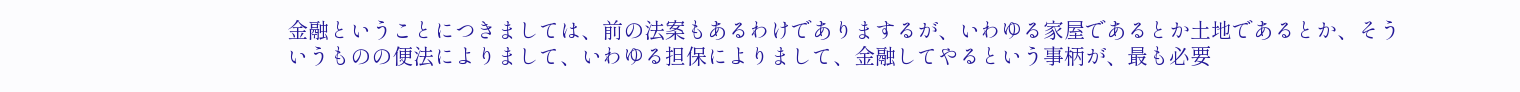金融ということにつきましては、前の法案もあるわけでありまするが、いわゆる家屋であるとか土地であるとか、そういうものの便法によりまして、いわゆる担保によりまして、金融してやるという事柄が、最も必要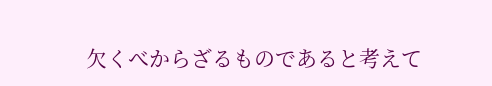欠くべからざるものであると考えて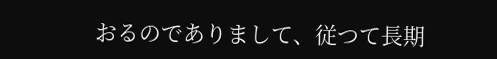おるのでありまして、従つて長期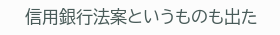信用銀行法案というものも出た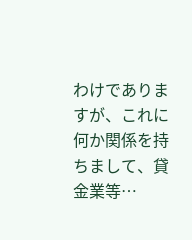わけでありますが、これに何か関係を持ちまして、貸金業等…